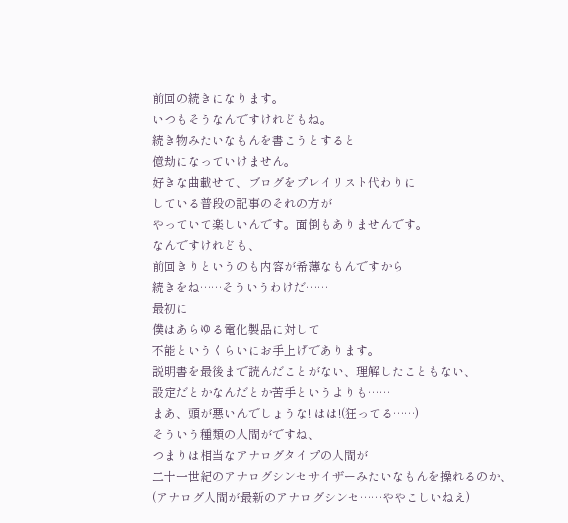前回の続きになります。
いつもそうなんですけれどもね。
続き物みたいなもんを書こうとすると
億劫になっていけません。
好きな曲載せて、ブログをプレイリスト代わりに
している普段の記事のそれの方が
やっていて楽しいんです。面倒もありませんです。
なんですけれども、
前回きりというのも内容が希薄なもんですから
続きをね……そういうわけだ……
最初に
僕はあらゆる電化製品に対して
不能というくらいにお手上げであります。
説明書を最後まで読んだことがない、理解したこともない、
設定だとかなんだとか苦手というよりも……
まあ、頭が悪いんでしょうな! はは!(狂ってる……)
そういう種類の人間がですね、
つまりは相当なアナログタイプの人間が
二十一世紀のアナログシンセサイザーみたいなもんを操れるのか、
(アナログ人間が最新のアナログシンセ……ややこしいねえ)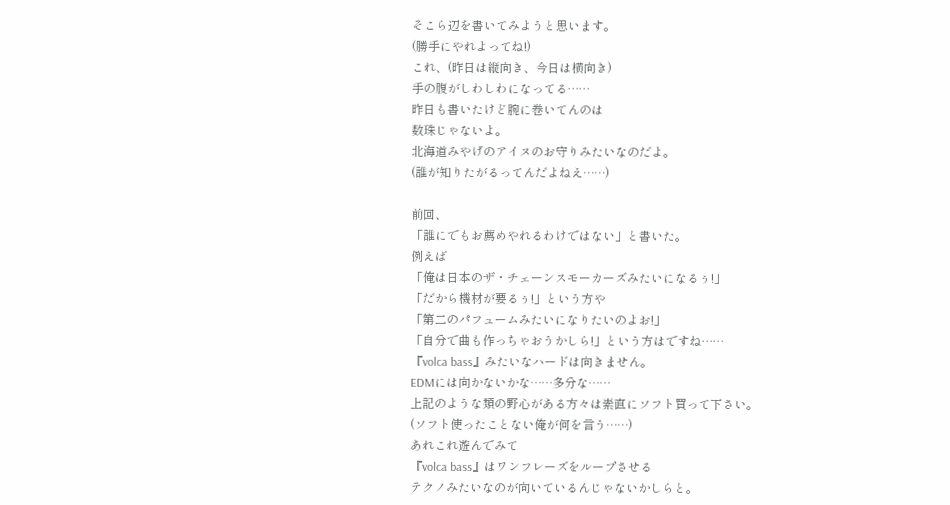そこら辺を書いてみようと思います。
(勝手にやれよってね!)
これ、(昨日は縦向き、今日は横向き)
手の腹がしわしわになってる……
昨日も書いたけど腕に巻いてんのは
数珠じゃないよ。
北海道みやげのアイヌのお守りみたいなのだよ。
(誰が知りたがるってんだよねえ……)

前回、
「誰にでもお薦めやれるわけではない」と書いた。
例えば
「俺は日本のザ・チェーンスモーカーズみたいになるぅ!」
「だから機材が要るぅ!」という方や
「第二のパフュームみたいになりたいのよお!」
「自分で曲も作っちゃおうかしら!」という方はですね……
『volca bass』みたいなハードは向きません。
EDMには向かないかな……多分な……
上記のような類の野心がある方々は素直にソフト買って下さい。
(ソフト使ったことない俺が何を言う……)
あれこれ遊んでみて
『volca bass』はワンフレーズをループさせる
テクノみたいなのが向いているんじゃないかしらと。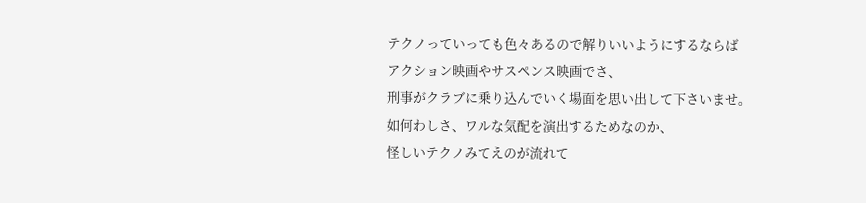テクノっていっても色々あるので解りいいようにするならば
アクション映画やサスペンス映画でさ、
刑事がクラブに乗り込んでいく場面を思い出して下さいませ。
如何わしさ、ワルな気配を演出するためなのか、
怪しいテクノみてえのが流れて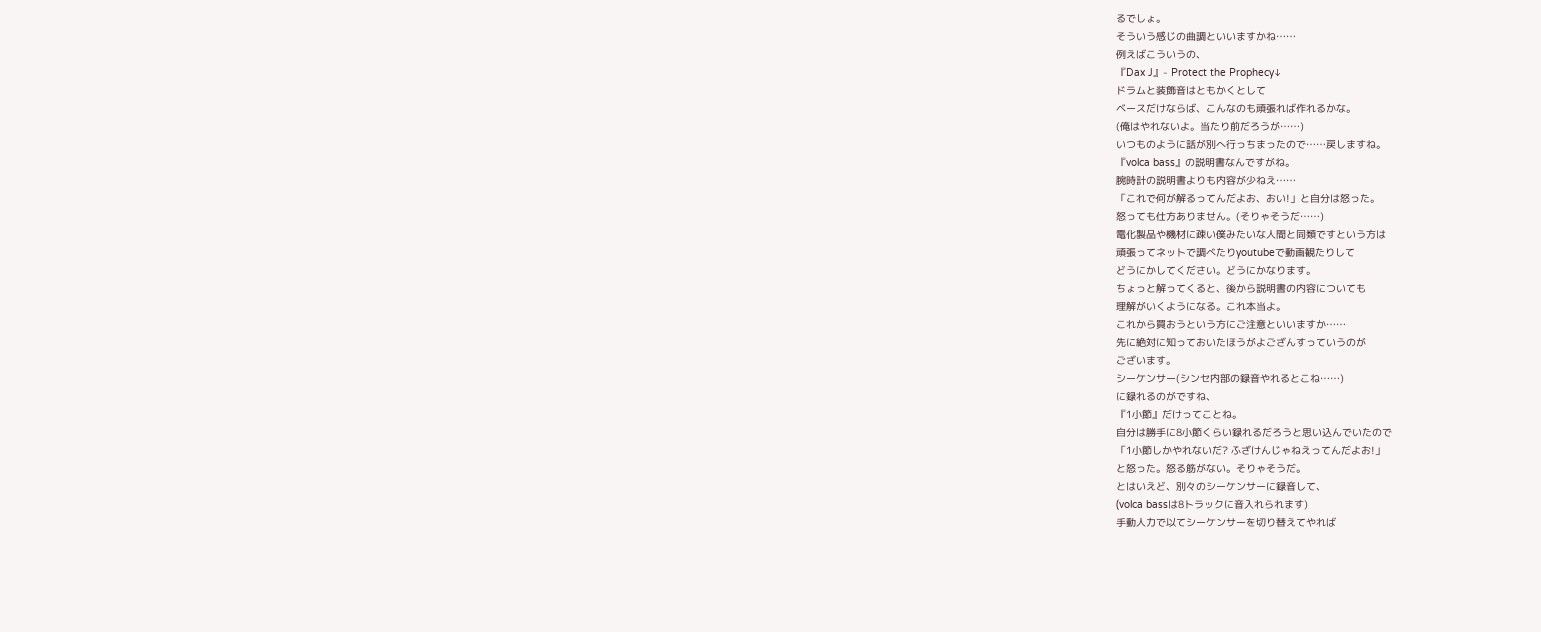るでしょ。
そういう感じの曲調といいますかね……
例えばこういうの、
『Dax J』- Protect the Prophecy↓
ドラムと装飾音はともかくとして
ベースだけならば、こんなのも頑張れば作れるかな。
(俺はやれないよ。当たり前だろうが……)
いつものように話が別へ行っちまったので……戻しますね。
『volca bass』の説明書なんですがね。
腕時計の説明書よりも内容が少ねえ……
「これで何が解るってんだよお、おい!」と自分は怒った。
怒っても仕方ありません。(そりゃそうだ……)
電化製品や機材に疎い僕みたいな人間と同類ですという方は
頑張ってネットで調べたりyoutubeで動画観たりして
どうにかしてください。どうにかなります。
ちょっと解ってくると、後から説明書の内容についても
理解がいくようになる。これ本当よ。
これから買おうという方にご注意といいますか……
先に絶対に知っておいたほうがよござんすっていうのが
ございます。
シーケンサー(シンセ内部の録音やれるとこね……)
に録れるのがですね、
『1小節』だけってことね。
自分は勝手に8小節くらい録れるだろうと思い込んでいたので
「1小節しかやれないだ? ふざけんじゃねえってんだよお!」
と怒った。怒る筋がない。そりゃそうだ。
とはいえど、別々のシーケンサーに録音して、
(volca bassは8トラックに音入れられます)
手動人力で以てシーケンサーを切り替えてやれば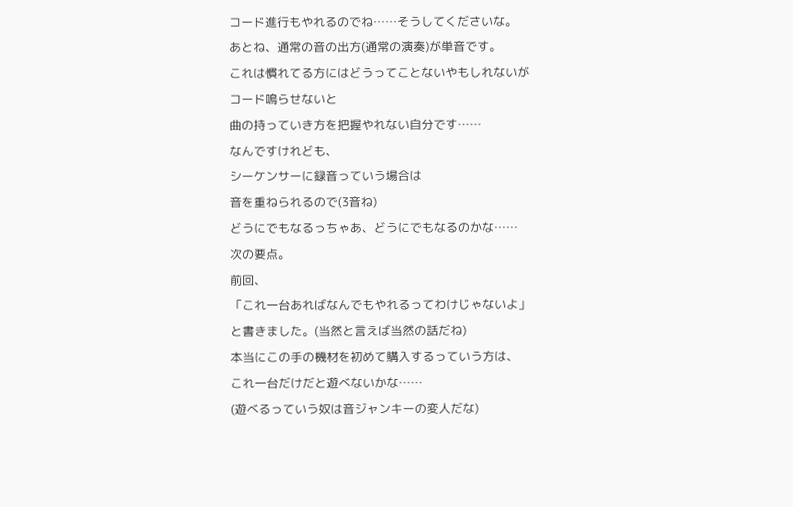コード進行もやれるのでね……そうしてくださいな。
あとね、通常の音の出方(通常の演奏)が単音です。
これは慣れてる方にはどうってことないやもしれないが
コード鳴らせないと
曲の持っていき方を把握やれない自分です……
なんですけれども、
シーケンサーに録音っていう場合は
音を重ねられるので(3音ね)
どうにでもなるっちゃあ、どうにでもなるのかな……
次の要点。
前回、
「これ一台あればなんでもやれるってわけじゃないよ」
と書きました。(当然と言えば当然の話だね)
本当にこの手の機材を初めて購入するっていう方は、
これ一台だけだと遊べないかな……
(遊べるっていう奴は音ジャンキーの変人だな)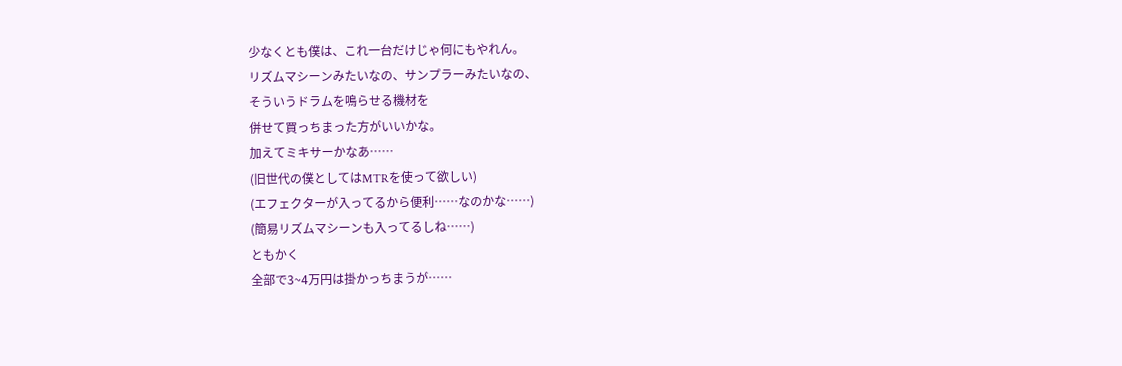少なくとも僕は、これ一台だけじゃ何にもやれん。
リズムマシーンみたいなの、サンプラーみたいなの、
そういうドラムを鳴らせる機材を
併せて買っちまった方がいいかな。
加えてミキサーかなあ……
(旧世代の僕としてはMTRを使って欲しい)
(エフェクターが入ってるから便利……なのかな……)
(簡易リズムマシーンも入ってるしね……)
ともかく
全部で3~4万円は掛かっちまうが……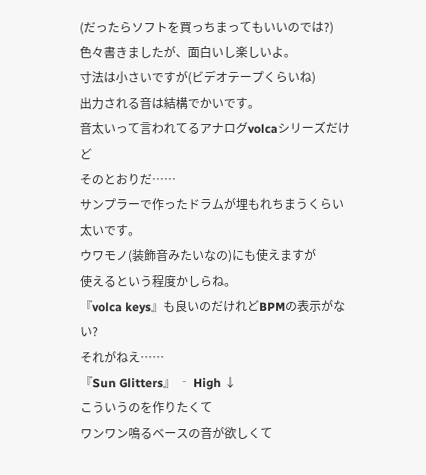(だったらソフトを買っちまってもいいのでは?)
色々書きましたが、面白いし楽しいよ。
寸法は小さいですが(ビデオテープくらいね)
出力される音は結構でかいです。
音太いって言われてるアナログvolcaシリーズだけど
そのとおりだ……
サンプラーで作ったドラムが埋もれちまうくらい太いです。
ウワモノ(装飾音みたいなの)にも使えますが
使えるという程度かしらね。
『volca keys』も良いのだけれどBPMの表示がない?
それがねえ……
『Sun Glitters』 ‐ High ↓
こういうのを作りたくて
ワンワン鳴るベースの音が欲しくて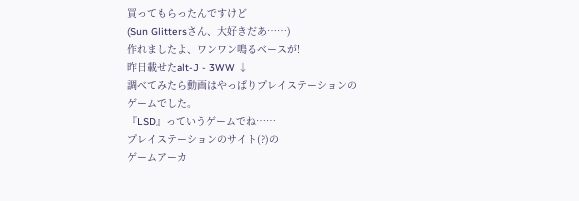買ってもらったんですけど
(Sun Glittersさん、大好きだあ……)
作れましたよ、ワンワン鳴るベースが!
昨日載せたalt-J - 3WW ↓
調べてみたら動画はやっぱりプレイステーションの
ゲームでした。
『LSD』っていうゲームでね……
プレイステーションのサイト(?)の
ゲームアーカ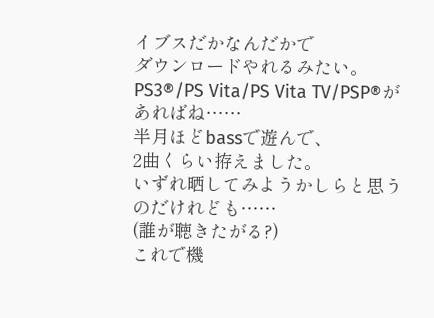イブスだかなんだかで
ダウンロードやれるみたい。
PS3®/PS Vita/PS Vita TV/PSP®があればね……
半月ほどbassで遊んで、
2曲くらい拵えました。
いずれ晒してみようかしらと思うのだけれども……
(誰が聴きたがる?)
これで機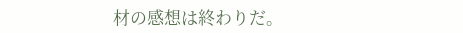材の感想は終わりだ。